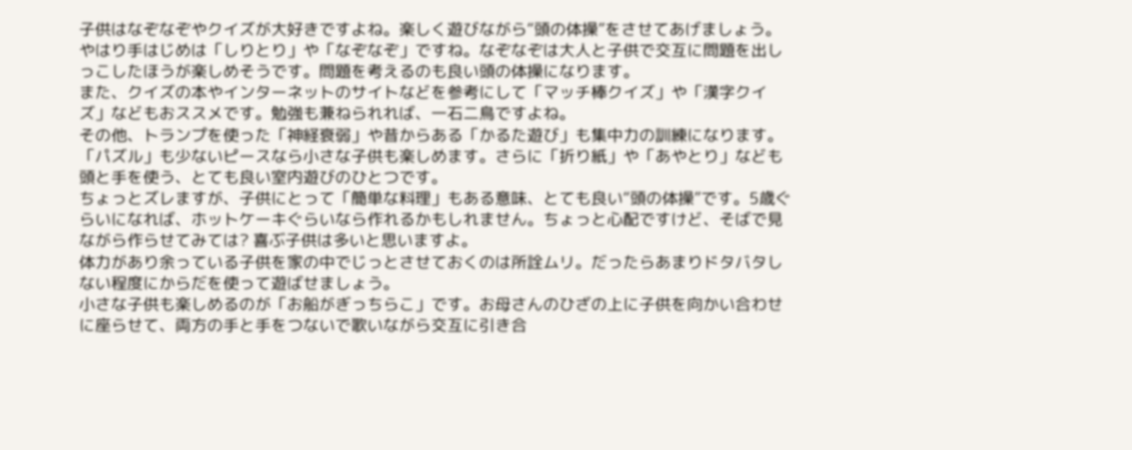子供はなぞなぞやクイズが大好きですよね。楽しく遊びながら“頭の体操”をさせてあげましょう。
やはり手はじめは「しりとり」や「なぞなぞ」ですね。なぞなぞは大人と子供で交互に問題を出しっこしたほうが楽しめそうです。問題を考えるのも良い頭の体操になります。
また、クイズの本やインターネットのサイトなどを参考にして「マッチ棒クイズ」や「漢字クイズ」などもおススメです。勉強も兼ねられれば、一石二鳥ですよね。
その他、トランプを使った「神経衰弱」や昔からある「かるた遊び」も集中力の訓練になります。「パズル」も少ないピースなら小さな子供も楽しめます。さらに「折り紙」や「あやとり」なども頭と手を使う、とても良い室内遊びのひとつです。
ちょっとズレますが、子供にとって「簡単な料理」もある意味、とても良い“頭の体操”です。5歳ぐらいになれば、ホットケーキぐらいなら作れるかもしれません。ちょっと心配ですけど、そばで見ながら作らせてみては? 喜ぶ子供は多いと思いますよ。
体力があり余っている子供を家の中でじっとさせておくのは所詮ムリ。だったらあまりドタバタしない程度にからだを使って遊ばせましょう。
小さな子供も楽しめるのが「お船がぎっちらこ」です。お母さんのひざの上に子供を向かい合わせに座らせて、両方の手と手をつないで歌いながら交互に引き合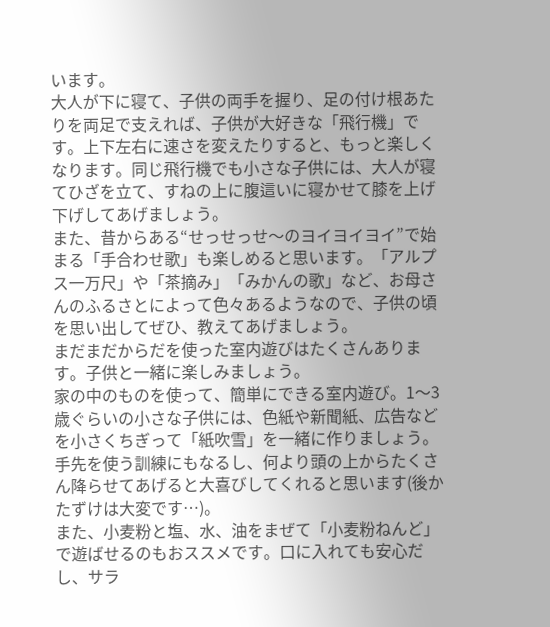います。
大人が下に寝て、子供の両手を握り、足の付け根あたりを両足で支えれば、子供が大好きな「飛行機」です。上下左右に速さを変えたりすると、もっと楽しくなります。同じ飛行機でも小さな子供には、大人が寝てひざを立て、すねの上に腹這いに寝かせて膝を上げ下げしてあげましょう。
また、昔からある“せっせっせ〜のヨイヨイヨイ”で始まる「手合わせ歌」も楽しめると思います。「アルプス一万尺」や「茶摘み」「みかんの歌」など、お母さんのふるさとによって色々あるようなので、子供の頃を思い出してぜひ、教えてあげましょう。
まだまだからだを使った室内遊びはたくさんあります。子供と一緒に楽しみましょう。
家の中のものを使って、簡単にできる室内遊び。1〜3歳ぐらいの小さな子供には、色紙や新聞紙、広告などを小さくちぎって「紙吹雪」を一緒に作りましょう。手先を使う訓練にもなるし、何より頭の上からたくさん降らせてあげると大喜びしてくれると思います(後かたずけは大変です…)。
また、小麦粉と塩、水、油をまぜて「小麦粉ねんど」で遊ばせるのもおススメです。口に入れても安心だし、サラ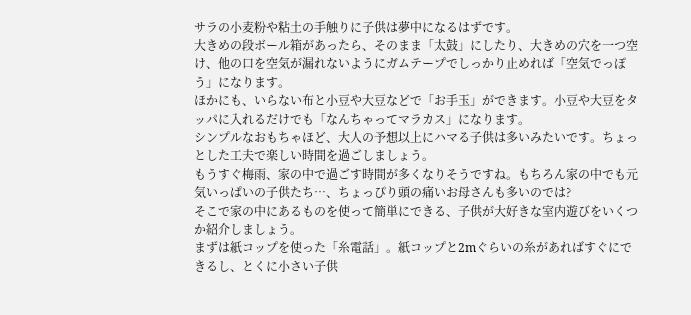サラの小麦粉や粘土の手触りに子供は夢中になるはずです。
大きめの段ボール箱があったら、そのまま「太鼓」にしたり、大きめの穴を一つ空け、他の口を空気が漏れないようにガムテープでしっかり止めれば「空気でっぽう」になります。
ほかにも、いらない布と小豆や大豆などで「お手玉」ができます。小豆や大豆をタッパに入れるだけでも「なんちゃってマラカス」になります。
シンプルなおもちゃほど、大人の予想以上にハマる子供は多いみたいです。ちょっとした工夫で楽しい時間を過ごしましょう。
もうすぐ梅雨、家の中で過ごす時間が多くなりそうですね。もちろん家の中でも元気いっぱいの子供たち…、ちょっぴり頭の痛いお母さんも多いのでは?
そこで家の中にあるものを使って簡単にできる、子供が大好きな室内遊びをいくつか紹介しましょう。
まずは紙コップを使った「糸電話」。紙コップと2mぐらいの糸があればすぐにできるし、とくに小さい子供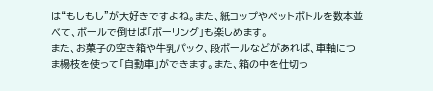は“もしもし”が大好きですよね。また、紙コップやペットボトルを数本並べて、ボールで倒せば「ボーリング」も楽しめます。
また、お菓子の空き箱や牛乳パック、段ボールなどがあれば、車軸につま楊枝を使って「自動車」ができます。また、箱の中を仕切っ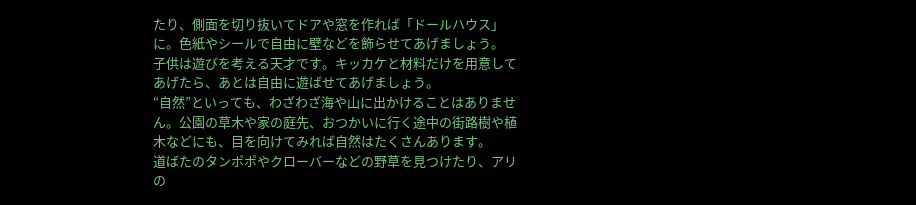たり、側面を切り抜いてドアや窓を作れば「ドールハウス」に。色紙やシールで自由に壁などを飾らせてあげましょう。
子供は遊びを考える天才です。キッカケと材料だけを用意してあげたら、あとは自由に遊ばせてあげましょう。
“自然”といっても、わざわざ海や山に出かけることはありません。公園の草木や家の庭先、おつかいに行く途中の街路樹や植木などにも、目を向けてみれば自然はたくさんあります。
道ばたのタンポポやクローバーなどの野草を見つけたり、アリの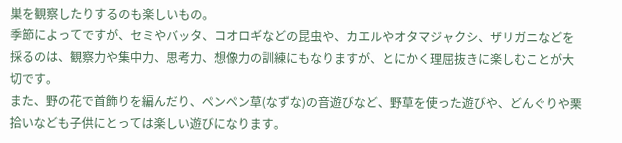巣を観察したりするのも楽しいもの。
季節によってですが、セミやバッタ、コオロギなどの昆虫や、カエルやオタマジャクシ、ザリガニなどを採るのは、観察力や集中力、思考力、想像力の訓練にもなりますが、とにかく理屈抜きに楽しむことが大切です。
また、野の花で首飾りを編んだり、ペンペン草(なずな)の音遊びなど、野草を使った遊びや、どんぐりや栗拾いなども子供にとっては楽しい遊びになります。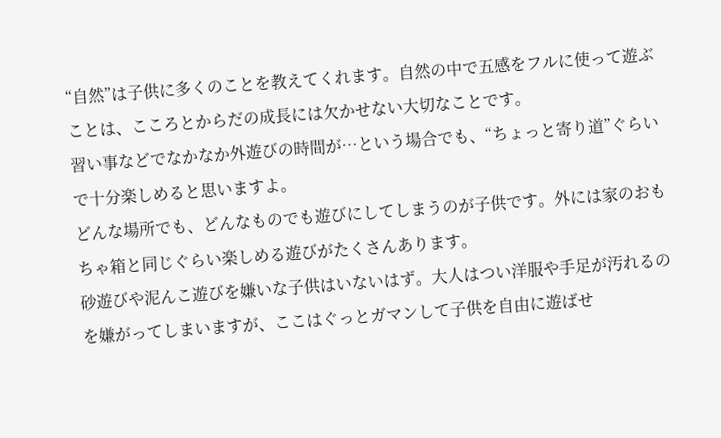“自然”は子供に多くのことを教えてくれます。自然の中で五感をフルに使って遊ぶことは、こころとからだの成長には欠かせない大切なことです。
習い事などでなかなか外遊びの時間が…という場合でも、“ちょっと寄り道”ぐらいで十分楽しめると思いますよ。
どんな場所でも、どんなものでも遊びにしてしまうのが子供です。外には家のおもちゃ箱と同じぐらい楽しめる遊びがたくさんあります。
砂遊びや泥んこ遊びを嫌いな子供はいないはず。大人はつい洋服や手足が汚れるのを嫌がってしまいますが、ここはぐっとガマンして子供を自由に遊ばせ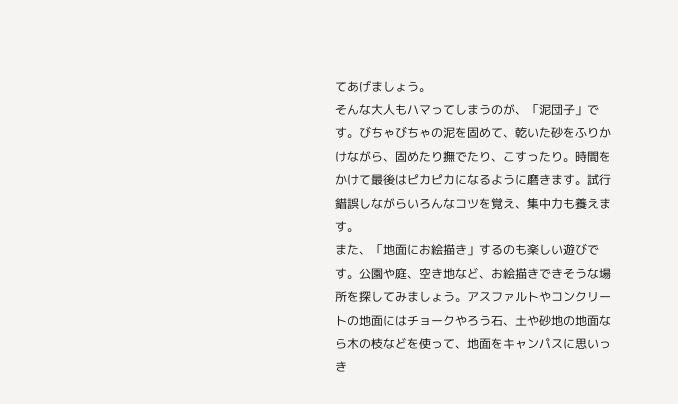てあげましょう。
そんな大人もハマってしまうのが、「泥団子」です。びちゃびちゃの泥を固めて、乾いた砂をふりかけながら、固めたり撫でたり、こすったり。時間をかけて最後はピカピカになるように磨きます。試行錯誤しながらいろんなコツを覚え、集中力も養えます。
また、「地面にお絵描き」するのも楽しい遊びです。公園や庭、空き地など、お絵描きできそうな場所を探してみましょう。アスファルトやコンクリートの地面にはチョークやろう石、土や砂地の地面なら木の枝などを使って、地面をキャンパスに思いっき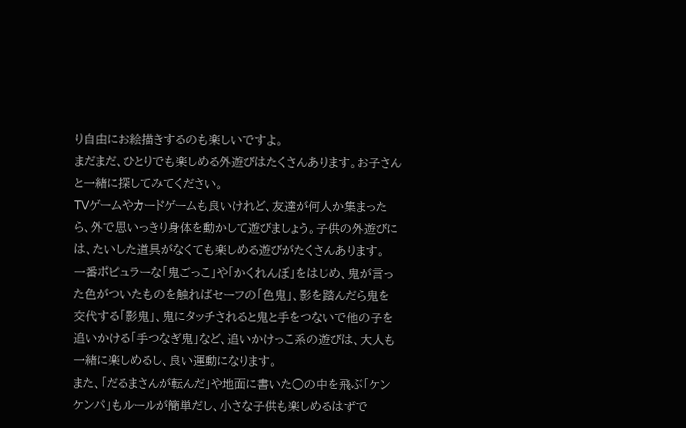り自由にお絵描きするのも楽しいですよ。
まだまだ、ひとりでも楽しめる外遊びはたくさんあります。お子さんと一緒に探してみてください。
TVゲームやカードゲームも良いけれど、友達が何人か集まったら、外で思いっきり身体を動かして遊びましょう。子供の外遊びには、たいした道具がなくても楽しめる遊びがたくさんあります。
一番ポピュラーな「鬼ごっこ」や「かくれんぼ」をはじめ、鬼が言った色がついたものを触ればセーフの「色鬼」、影を踏んだら鬼を交代する「影鬼」、鬼にタッチされると鬼と手をつないで他の子を追いかける「手つなぎ鬼」など、追いかけっこ系の遊びは、大人も一緒に楽しめるし、良い運動になります。
また、「だるまさんが転んだ」や地面に書いた○の中を飛ぶ「ケンケンパ」もルールが簡単だし、小さな子供も楽しめるはずで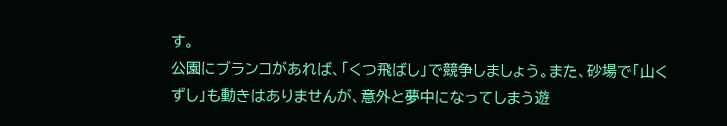す。
公園にブランコがあれば、「くつ飛ばし」で競争しましょう。また、砂場で「山くずし」も動きはありませんが、意外と夢中になってしまう遊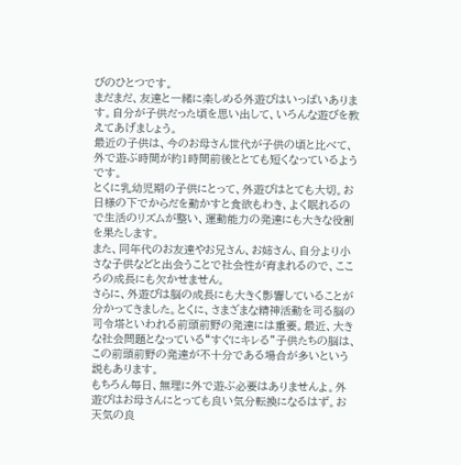びのひとつです。
まだまだ、友達と一緒に楽しめる外遊びはいっぱいあります。自分が子供だった頃を思い出して、いろんな遊びを教えてあげましょう。
最近の子供は、今のお母さん世代が子供の頃と比べて、外で遊ぶ時間が約1時間前後ととても短くなっているようです。
とくに乳幼児期の子供にとって、外遊びはとても大切。お日様の下でからだを動かすと食欲もわき、よく眠れるので生活のリズムが整い、運動能力の発達にも大きな役割を果たします。
また、同年代のお友達やお兄さん、お姉さん、自分より小さな子供などと出会うことで社会性が育まれるので、こころの成長にも欠かせません。
さらに、外遊びは脳の成長にも大きく影響していることが分かってきました。とくに、さまざまな精神活動を司る脳の司令塔といわれる前頭前野の発達には重要。最近、大きな社会問題となっている“すぐにキレる”子供たちの脳は、この前頭前野の発達が不十分である場合が多いという説もあります。
もちろん毎日、無理に外で遊ぶ必要はありませんよ。外遊びはお母さんにとっても良い気分転換になるはず。お天気の良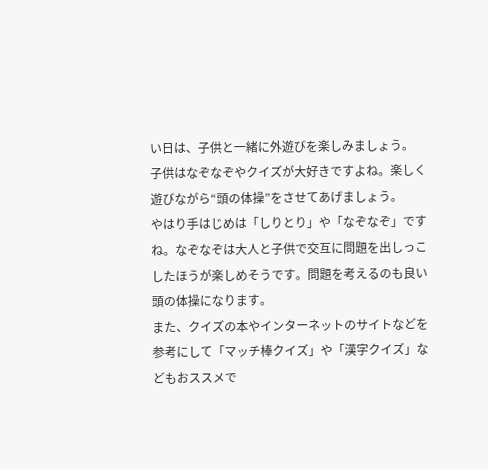い日は、子供と一緒に外遊びを楽しみましょう。
子供はなぞなぞやクイズが大好きですよね。楽しく遊びながら“頭の体操”をさせてあげましょう。
やはり手はじめは「しりとり」や「なぞなぞ」ですね。なぞなぞは大人と子供で交互に問題を出しっこしたほうが楽しめそうです。問題を考えるのも良い頭の体操になります。
また、クイズの本やインターネットのサイトなどを参考にして「マッチ棒クイズ」や「漢字クイズ」などもおススメで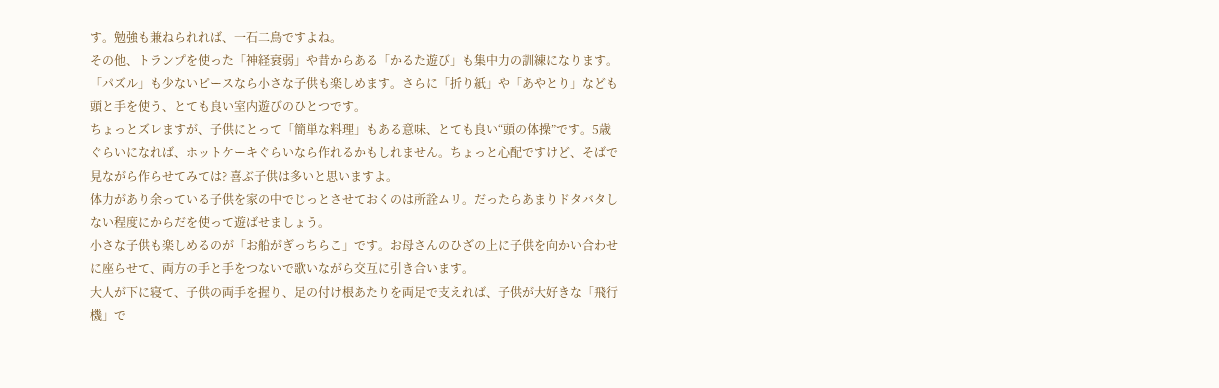す。勉強も兼ねられれば、一石二鳥ですよね。
その他、トランプを使った「神経衰弱」や昔からある「かるた遊び」も集中力の訓練になります。「パズル」も少ないピースなら小さな子供も楽しめます。さらに「折り紙」や「あやとり」なども頭と手を使う、とても良い室内遊びのひとつです。
ちょっとズレますが、子供にとって「簡単な料理」もある意味、とても良い“頭の体操”です。5歳ぐらいになれば、ホットケーキぐらいなら作れるかもしれません。ちょっと心配ですけど、そばで見ながら作らせてみては? 喜ぶ子供は多いと思いますよ。
体力があり余っている子供を家の中でじっとさせておくのは所詮ムリ。だったらあまりドタバタしない程度にからだを使って遊ばせましょう。
小さな子供も楽しめるのが「お船がぎっちらこ」です。お母さんのひざの上に子供を向かい合わせに座らせて、両方の手と手をつないで歌いながら交互に引き合います。
大人が下に寝て、子供の両手を握り、足の付け根あたりを両足で支えれば、子供が大好きな「飛行機」で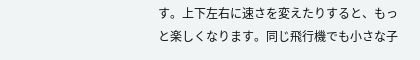す。上下左右に速さを変えたりすると、もっと楽しくなります。同じ飛行機でも小さな子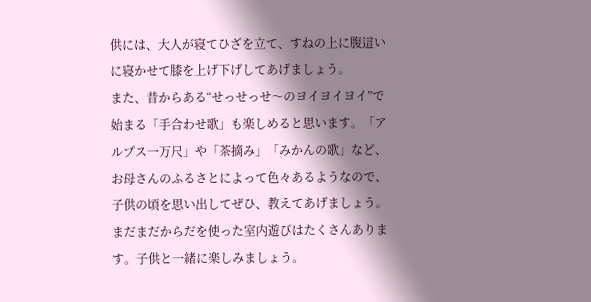供には、大人が寝てひざを立て、すねの上に腹這いに寝かせて膝を上げ下げしてあげましょう。
また、昔からある“せっせっせ〜のヨイヨイヨイ”で始まる「手合わせ歌」も楽しめると思います。「アルプス一万尺」や「茶摘み」「みかんの歌」など、お母さんのふるさとによって色々あるようなので、子供の頃を思い出してぜひ、教えてあげましょう。
まだまだからだを使った室内遊びはたくさんあります。子供と一緒に楽しみましょう。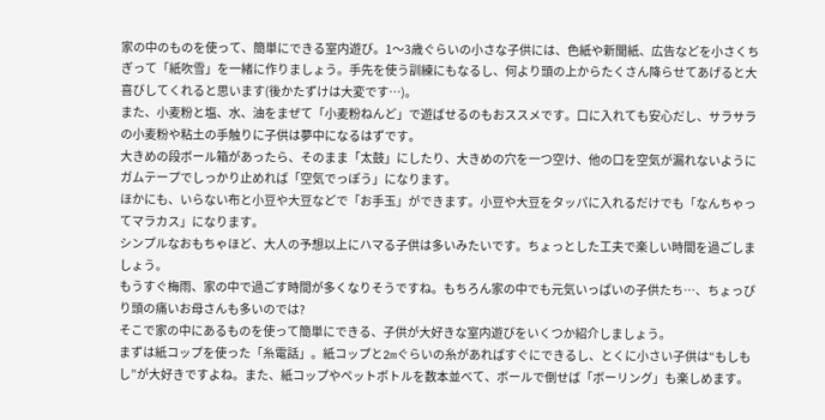家の中のものを使って、簡単にできる室内遊び。1〜3歳ぐらいの小さな子供には、色紙や新聞紙、広告などを小さくちぎって「紙吹雪」を一緒に作りましょう。手先を使う訓練にもなるし、何より頭の上からたくさん降らせてあげると大喜びしてくれると思います(後かたずけは大変です…)。
また、小麦粉と塩、水、油をまぜて「小麦粉ねんど」で遊ばせるのもおススメです。口に入れても安心だし、サラサラの小麦粉や粘土の手触りに子供は夢中になるはずです。
大きめの段ボール箱があったら、そのまま「太鼓」にしたり、大きめの穴を一つ空け、他の口を空気が漏れないようにガムテープでしっかり止めれば「空気でっぽう」になります。
ほかにも、いらない布と小豆や大豆などで「お手玉」ができます。小豆や大豆をタッパに入れるだけでも「なんちゃってマラカス」になります。
シンプルなおもちゃほど、大人の予想以上にハマる子供は多いみたいです。ちょっとした工夫で楽しい時間を過ごしましょう。
もうすぐ梅雨、家の中で過ごす時間が多くなりそうですね。もちろん家の中でも元気いっぱいの子供たち…、ちょっぴり頭の痛いお母さんも多いのでは?
そこで家の中にあるものを使って簡単にできる、子供が大好きな室内遊びをいくつか紹介しましょう。
まずは紙コップを使った「糸電話」。紙コップと2mぐらいの糸があればすぐにできるし、とくに小さい子供は“もしもし”が大好きですよね。また、紙コップやペットボトルを数本並べて、ボールで倒せば「ボーリング」も楽しめます。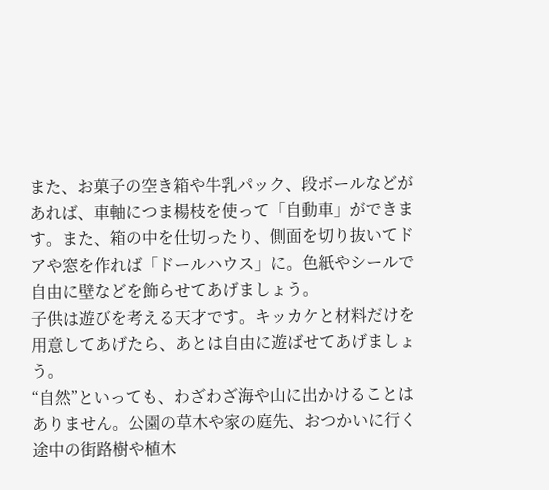また、お菓子の空き箱や牛乳パック、段ボールなどがあれば、車軸につま楊枝を使って「自動車」ができます。また、箱の中を仕切ったり、側面を切り抜いてドアや窓を作れば「ドールハウス」に。色紙やシールで自由に壁などを飾らせてあげましょう。
子供は遊びを考える天才です。キッカケと材料だけを用意してあげたら、あとは自由に遊ばせてあげましょう。
“自然”といっても、わざわざ海や山に出かけることはありません。公園の草木や家の庭先、おつかいに行く途中の街路樹や植木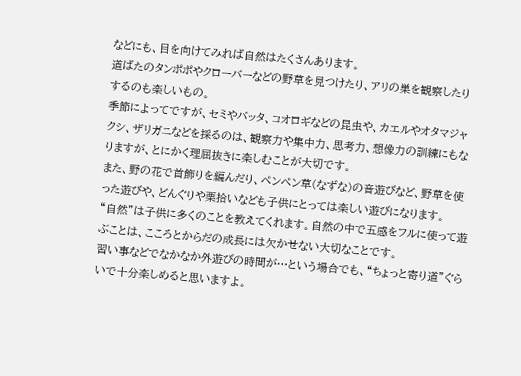などにも、目を向けてみれば自然はたくさんあります。
道ばたのタンポポやクローバーなどの野草を見つけたり、アリの巣を観察したりするのも楽しいもの。
季節によってですが、セミやバッタ、コオロギなどの昆虫や、カエルやオタマジャクシ、ザリガニなどを採るのは、観察力や集中力、思考力、想像力の訓練にもなりますが、とにかく理屈抜きに楽しむことが大切です。
また、野の花で首飾りを編んだり、ペンペン草(なずな)の音遊びなど、野草を使った遊びや、どんぐりや栗拾いなども子供にとっては楽しい遊びになります。
“自然”は子供に多くのことを教えてくれます。自然の中で五感をフルに使って遊ぶことは、こころとからだの成長には欠かせない大切なことです。
習い事などでなかなか外遊びの時間が…という場合でも、“ちょっと寄り道”ぐらいで十分楽しめると思いますよ。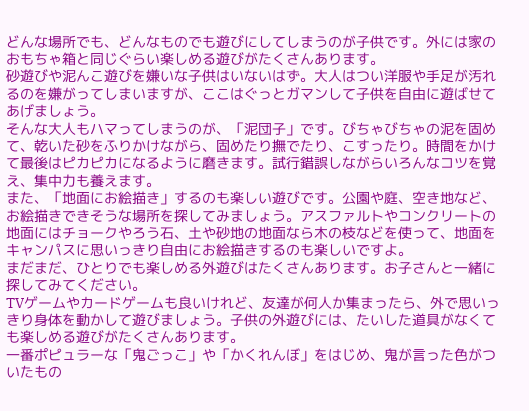どんな場所でも、どんなものでも遊びにしてしまうのが子供です。外には家のおもちゃ箱と同じぐらい楽しめる遊びがたくさんあります。
砂遊びや泥んこ遊びを嫌いな子供はいないはず。大人はつい洋服や手足が汚れるのを嫌がってしまいますが、ここはぐっとガマンして子供を自由に遊ばせてあげましょう。
そんな大人もハマってしまうのが、「泥団子」です。びちゃびちゃの泥を固めて、乾いた砂をふりかけながら、固めたり撫でたり、こすったり。時間をかけて最後はピカピカになるように磨きます。試行錯誤しながらいろんなコツを覚え、集中力も養えます。
また、「地面にお絵描き」するのも楽しい遊びです。公園や庭、空き地など、お絵描きできそうな場所を探してみましょう。アスファルトやコンクリートの地面にはチョークやろう石、土や砂地の地面なら木の枝などを使って、地面をキャンパスに思いっきり自由にお絵描きするのも楽しいですよ。
まだまだ、ひとりでも楽しめる外遊びはたくさんあります。お子さんと一緒に探してみてください。
TVゲームやカードゲームも良いけれど、友達が何人か集まったら、外で思いっきり身体を動かして遊びましょう。子供の外遊びには、たいした道具がなくても楽しめる遊びがたくさんあります。
一番ポピュラーな「鬼ごっこ」や「かくれんぼ」をはじめ、鬼が言った色がついたもの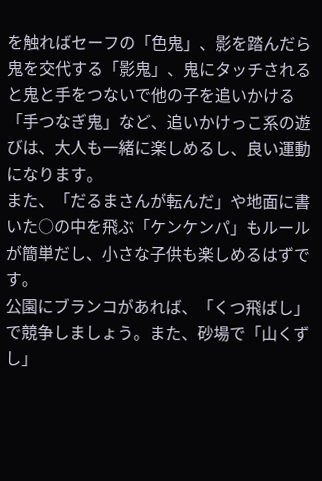を触ればセーフの「色鬼」、影を踏んだら鬼を交代する「影鬼」、鬼にタッチされると鬼と手をつないで他の子を追いかける「手つなぎ鬼」など、追いかけっこ系の遊びは、大人も一緒に楽しめるし、良い運動になります。
また、「だるまさんが転んだ」や地面に書いた○の中を飛ぶ「ケンケンパ」もルールが簡単だし、小さな子供も楽しめるはずです。
公園にブランコがあれば、「くつ飛ばし」で競争しましょう。また、砂場で「山くずし」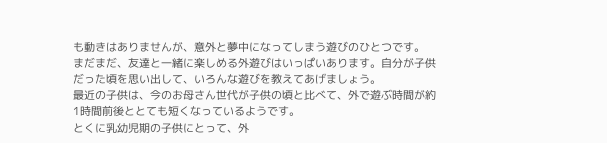も動きはありませんが、意外と夢中になってしまう遊びのひとつです。
まだまだ、友達と一緒に楽しめる外遊びはいっぱいあります。自分が子供だった頃を思い出して、いろんな遊びを教えてあげましょう。
最近の子供は、今のお母さん世代が子供の頃と比べて、外で遊ぶ時間が約1時間前後ととても短くなっているようです。
とくに乳幼児期の子供にとって、外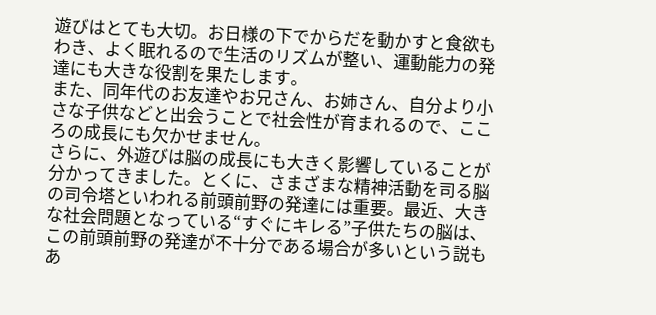遊びはとても大切。お日様の下でからだを動かすと食欲もわき、よく眠れるので生活のリズムが整い、運動能力の発達にも大きな役割を果たします。
また、同年代のお友達やお兄さん、お姉さん、自分より小さな子供などと出会うことで社会性が育まれるので、こころの成長にも欠かせません。
さらに、外遊びは脳の成長にも大きく影響していることが分かってきました。とくに、さまざまな精神活動を司る脳の司令塔といわれる前頭前野の発達には重要。最近、大きな社会問題となっている“すぐにキレる”子供たちの脳は、この前頭前野の発達が不十分である場合が多いという説もあ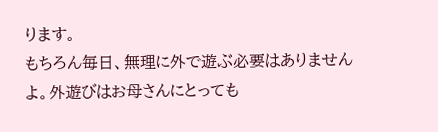ります。
もちろん毎日、無理に外で遊ぶ必要はありませんよ。外遊びはお母さんにとっても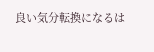良い気分転換になるは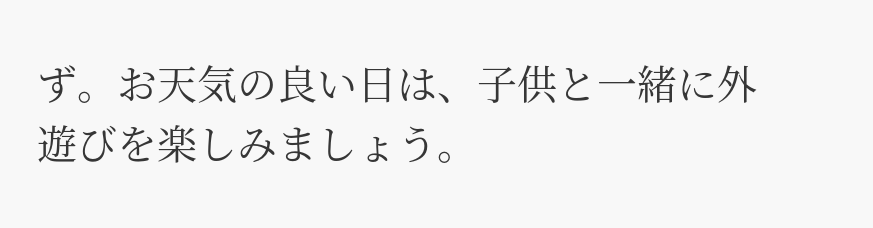ず。お天気の良い日は、子供と一緒に外遊びを楽しみましょう。